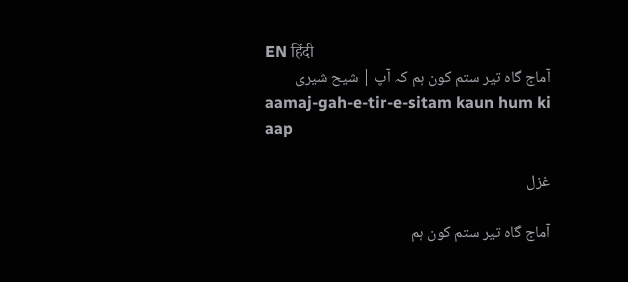EN हिंदी
آماج گاہ تیر ستم کون ہم کہ آپ | شیح شیری
aamaj-gah-e-tir-e-sitam kaun hum ki aap

غزل

آماج گاہ تیر ستم کون ہم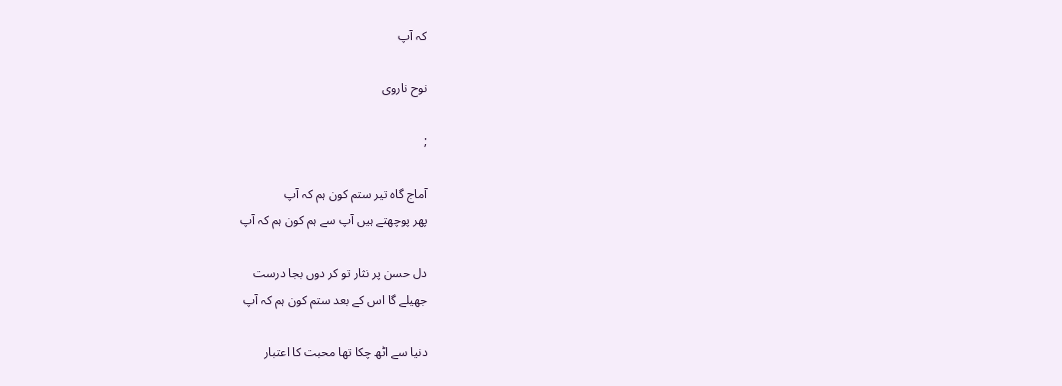کہ آپ

نوح ناروی

;

آماج گاہ تیر ستم کون ہم کہ آپ
پھر پوچھتے ہیں آپ سے ہم کون ہم کہ آپ

دل حسن پر نثار تو کر دوں بجا درست
جھیلے گا اس کے بعد ستم کون ہم کہ آپ

دنیا سے اٹھ چکا تھا محبت کا اعتبار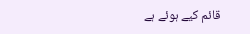قائم کیے ہوئے ہے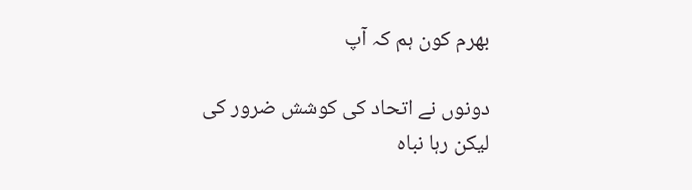بھرم کون ہم کہ آپ

دونوں نے اتحاد کی کوشش ضرور کی
لیکن رہا نباہ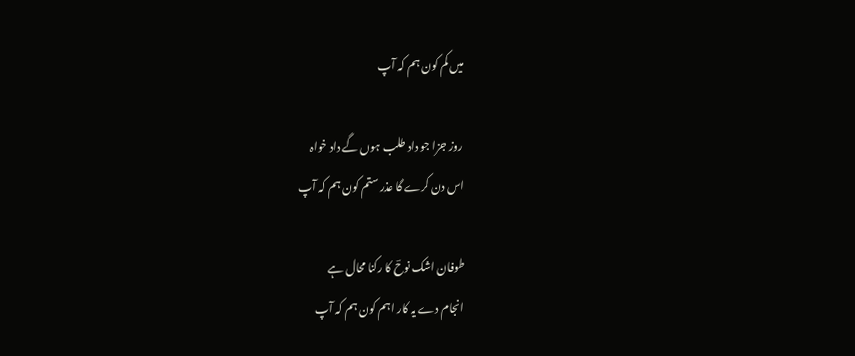میں کم کون ہم کہ آپ

روز جزا جو داد طلب ہوں گے داد خواہ
اس دن کرے گا عذر ستم کون ہم کہ آپ

طوفان اشک نوحؔ کا رکنا محال ہے
انجام دے یہ کار اہم کون ہم کہ آپ